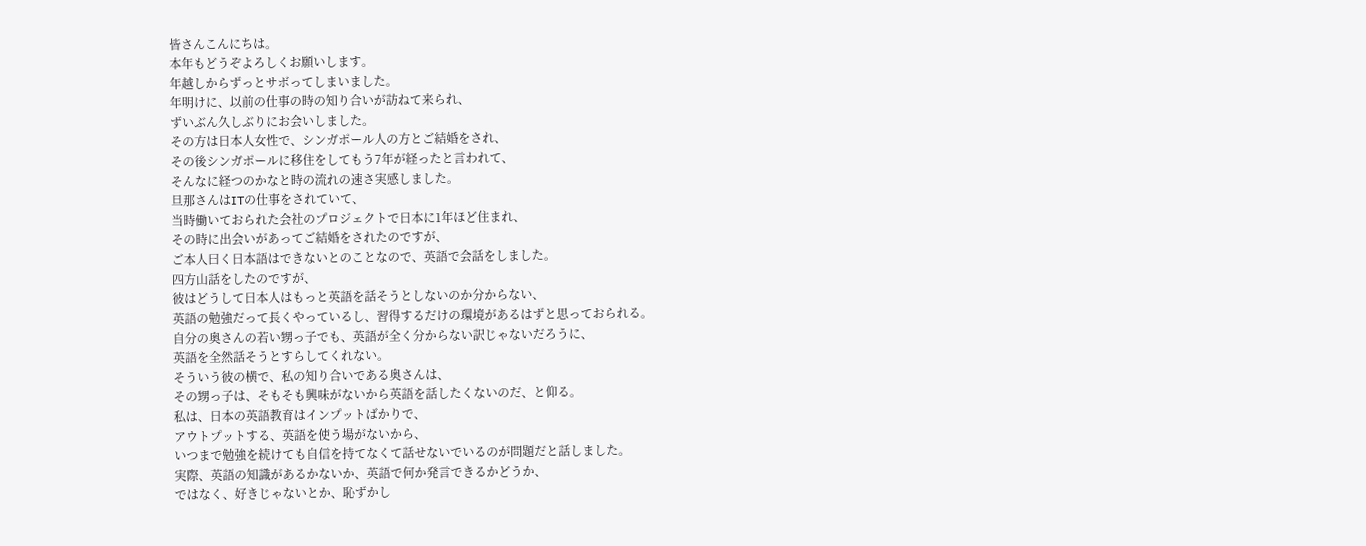皆さんこんにちは。
本年もどうぞよろしくお願いします。
年越しからずっとサボってしまいました。
年明けに、以前の仕事の時の知り合いが訪ねて来られ、
ずいぶん久しぶりにお会いしました。
その方は日本人女性で、シンガポール人の方とご結婚をされ、
その後シンガポールに移住をしてもう7年が経ったと言われて、
そんなに経つのかなと時の流れの速さ実感しました。
旦那さんはITの仕事をされていて、
当時働いておられた会社のプロジェクトで日本に1年ほど住まれ、
その時に出会いがあってご結婚をされたのですが、
ご本人曰く日本語はできないとのことなので、英語で会話をしました。
四方山話をしたのですが、
彼はどうして日本人はもっと英語を話そうとしないのか分からない、
英語の勉強だって長くやっているし、習得するだけの環境があるはずと思っておられる。
自分の奥さんの若い甥っ子でも、英語が全く分からない訳じゃないだろうに、
英語を全然話そうとすらしてくれない。
そういう彼の横で、私の知り合いである奥さんは、
その甥っ子は、そもそも興味がないから英語を話したくないのだ、と仰る。
私は、日本の英語教育はインプットばかりで、
アウトプットする、英語を使う場がないから、
いつまで勉強を続けても自信を持てなくて話せないでいるのが問題だと話しました。
実際、英語の知識があるかないか、英語で何か発言できるかどうか、
ではなく、好きじゃないとか、恥ずかし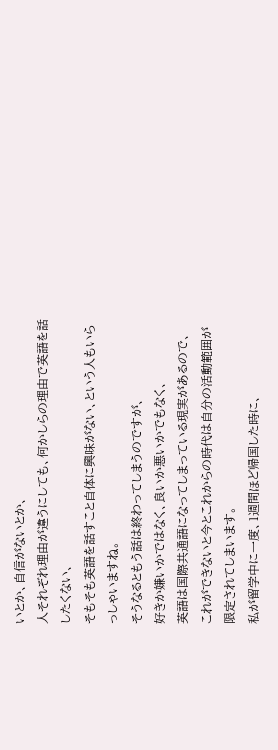いとか、自信がないとか、
人それぞれ理由が違うにしても、何かしらの理由で英語を話したくない、
そもそも英語を話すこと自体に興味がない、という人もいらっしゃいますね。
そうなるともう話は終わってしまうのですが、
好きか嫌いかではなく、良いか悪いかでもなく、
英語は国際共通語になってしまっている現実があるので、
これができないと今とこれからの時代は自分の活動範囲が限定されてしまいます。
私が留学中に一度、1週間ほど帰国した時に、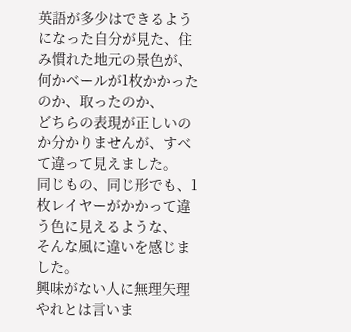英語が多少はできるようになった自分が見た、住み慣れた地元の景色が、
何かベールが1枚かかったのか、取ったのか、
どちらの表現が正しいのか分かりませんが、すべて違って見えました。
同じもの、同じ形でも、1枚レイヤーがかかって違う色に見えるような、
そんな風に違いを感じました。
興味がない人に無理矢理やれとは言いま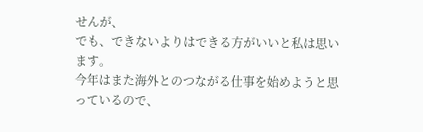せんが、
でも、できないよりはできる方がいいと私は思います。
今年はまた海外とのつながる仕事を始めようと思っているので、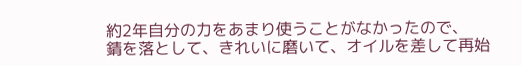約2年自分の力をあまり使うことがなかったので、
錆を落として、きれいに磨いて、オイルを差して再始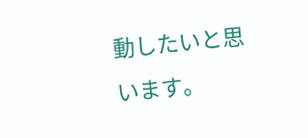動したいと思います。